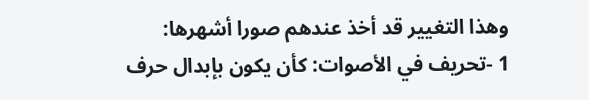وهذا التغيير قد أخذ عندهم صورا أشهرها:
1 -تحريف في الأصوات: كأن يكون بإبدال حرف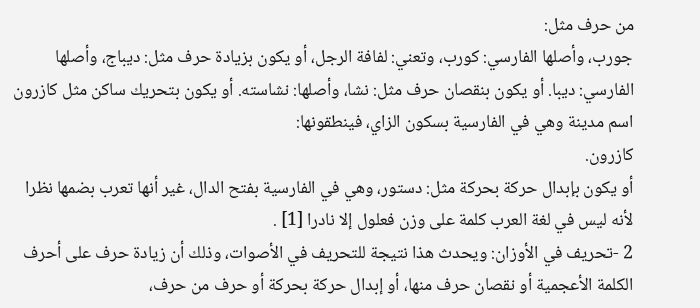من حرف مثل:
جورب، وأصلها الفارسي: كورب، وتعني: لفافة الرجل، أو يكون بزيادة حرف مثل: ديباج، وأصلها الفارسي: ديبا. أو يكون بنقصان حرف مثل: نشا، وأصلها: نشاسته. أو يكون بتحريك ساكن مثل كازرون اسم مدينة وهي في الفارسية بسكون الزاي، فينطقونها:
كازرون.
أو يكون بإبدال حركة بحركة مثل: دستور، وهي في الفارسية بفتح الدال، غير أنها تعرب بضمها نظرا لأنه ليس في لغة العرب كلمة على وزن فعلول إلا نادرا [1] .
2 -تحريف في الأوزان: ويحدث هذا نتيجة للتحريف في الأصوات، وذلك أن زيادة حرف على أحرف الكلمة الأعجمية أو نقصان حرف منها، أو إبدال حركة بحركة أو حرف من حرف،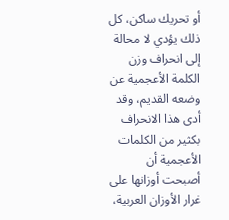أو تحريك ساكن، كل ذلك يؤدي لا محالة إلى انحراف وزن الكلمة الأعجمية عن وضعه القديم، وقد أدى هذا الانحراف بكثير من الكلمات الأعجمية أن أصبحت أوزانها على غرار الأوزان العربية،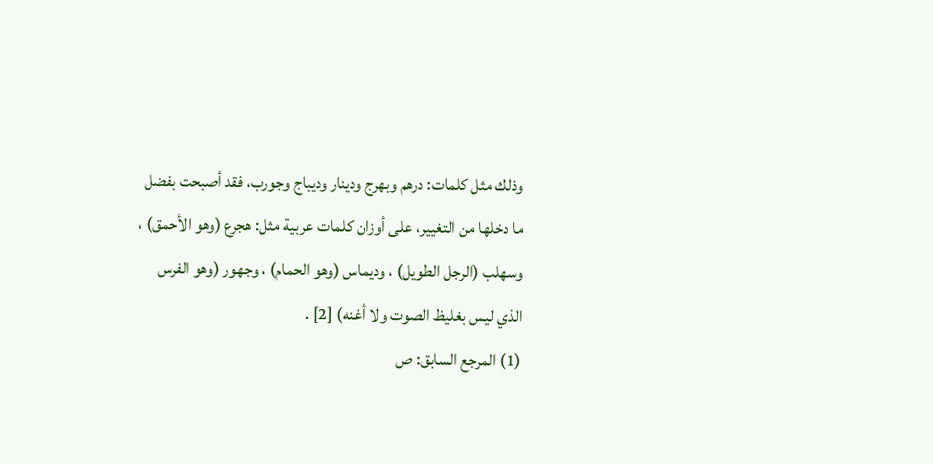وذلك مثل كلمات: درهم وبهرج ودينار وديباج وجورب، فقد أصبحت بفضل ما دخلها من التغيير، على أوزان كلمات عربية مثل: هجرع (وهو الأحمق) ، وسهلب (الرجل الطويل) ، وديماس (وهو الحمام) ، وجهور (وهو الفرس الذي ليس بغليظ الصوت ولا أغنه) [2] .
(1) المرجع السابق: ص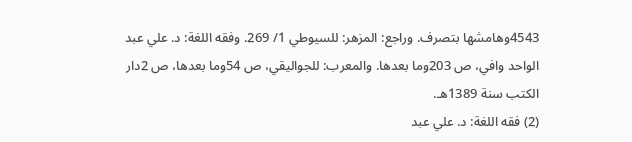4543وهامشها بتصرف. وراجع: المزهر: للسيوطي 1/ 269. وفقه اللغة: د. علي عبد الواحد وافي، ص 203وما بعدها. والمعرب: للجواليقي، ص 54وما بعدها، ص 2دار الكتب سنة 1389هـ.
(2) فقه اللغة: د. علي عبد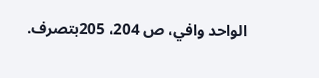الواحد وافي، ص 204، 205بتصرف.